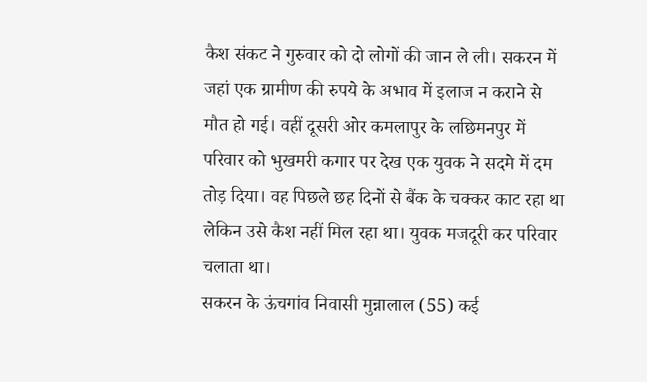कैश संकट ने गुरुवार को दो लोगों की जान ले ली। सकरन में जहां एक ग्रामीण की रुपये के अभाव में इलाज न कराने से मौत हो गई। वहीं दूसरी ओर कमलापुर के लछिमनपुर में परिवार को भुखमरी कगार पर देख एक युवक ने सदमे में दम तोड़ दिया। वह पिछले छह दिनों से बैंक के चक्कर काट रहा था लेकिन उसे कैश नहीं मिल रहा था। युवक मजदूरी कर परिवार चलाता था।
सकरन के ऊंचगांव निवासी मुन्नालाल (55) कई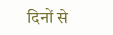दिनों से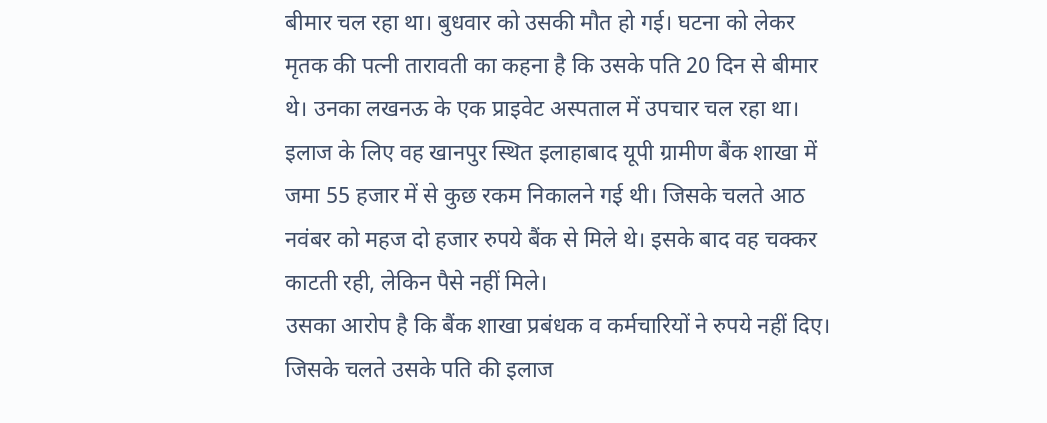बीमार चल रहा था। बुधवार को उसकी मौत हो गई। घटना को लेकर मृतक की पत्नी तारावती का कहना है कि उसके पति 20 दिन से बीमार थे। उनका लखनऊ के एक प्राइवेट अस्पताल में उपचार चल रहा था।
इलाज के लिए वह खानपुर स्थित इलाहाबाद यूपी ग्रामीण बैंक शाखा में जमा 55 हजार में से कुछ रकम निकालने गई थी। जिसके चलते आठ नवंबर को महज दो हजार रुपये बैंक से मिले थे। इसके बाद वह चक्कर काटती रही, लेकिन पैसे नहीं मिले।
उसका आरोप है कि बैंक शाखा प्रबंधक व कर्मचारियों ने रुपये नहीं दिए। जिसके चलते उसके पति की इलाज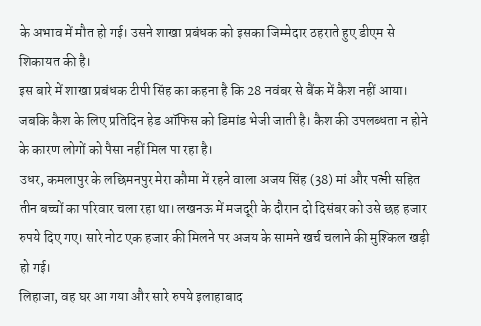के अभाव में मौत हो गई। उसने शाखा प्रबंधक को इसका जिम्मेदार ठहराते हुए डीएम से शिकायत की है।
इस बारे में शाखा प्रबंधक टीपी सिंह का कहना है कि 28 नवंबर से बैंक में कैश नहीं आया। जबकि कैश के लिए प्रतिदिन हेड ऑफिस को डिमांड भेजी जाती है। कैश की उपलब्धता न होने के कारण लोगों को पैसा नहीं मिल पा रहा है।
उधर, कमलापुर के लछिमनपुर मेरा कौमा में रहने वाला अजय सिंह (38) मां और पत्नी सहित तीन बच्चों का परिवार चला रहा था। लखनऊ में मजदूरी के दौरान दो दिसंबर को उसे छह हजार रुपये दिए गए। सारे नोट एक हजार की मिलने पर अजय के सामने खर्च चलाने की मुश्किल खड़ी हो गई।
लिहाजा, वह घर आ गया और सारे रुपये इलाहाबाद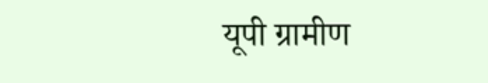यूपी ग्रामीण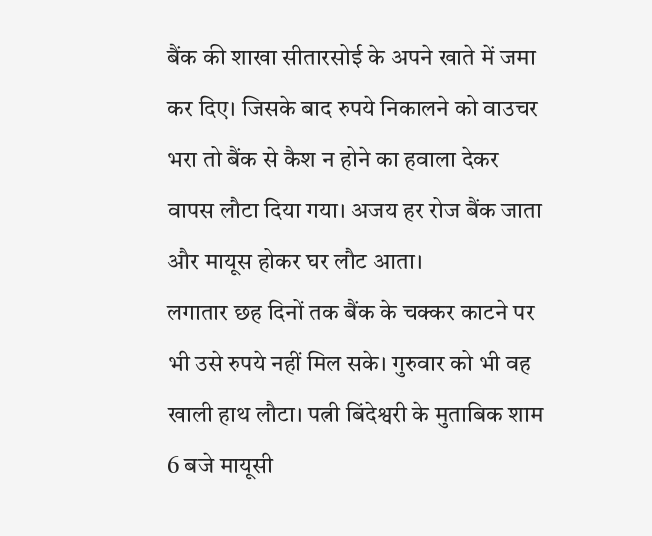बैंक की शाखा सीतारसोई के अपने खाते में जमा कर दिए। जिसके बाद रुपये निकालने को वाउचर भरा तो बैंक से कैश न होने का हवाला देकर वापस लौटा दिया गया। अजय हर रोज बैंक जाता और मायूस होकर घर लौट आता।
लगातार छह दिनों तक बैंक के चक्कर काटने पर भी उसे रुपये नहीं मिल सके। गुरुवार को भी वह खाली हाथ लौटा। पत्नी बिंदेश्वरी के मुताबिक शाम 6 बजे मायूसी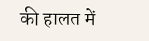की हालत में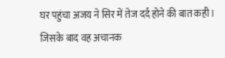घर पहुंचा अजय ने सिर में तेज दर्द होने की बात कही। जिसके बाद वह अचानक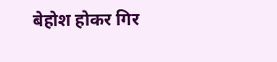बेहोश होकर गिर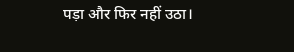पड़ा और फिर नहीं उठा।